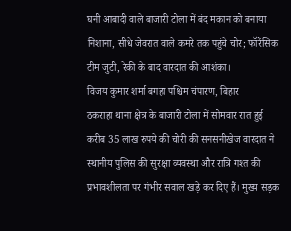घनी आबादी वाले बाजारी टोला में बंद मकान को बनाया निशाना, सीधे जेवरात वाले कमरे तक पहुंचे चोर; फॉरेंसिक टीम जुटी, रेकी के बाद वारदात की आशंका।
विजय कुमार शर्मा बगहा पश्चिम चंपारण, बिहार
ठकराहा थाना क्षेत्र के बाजारी टोला में सोमवार रात हुई करीब 35 लाख रुपये की चोरी की सनसनीखेज वारदात ने स्थानीय पुलिस की सुरक्षा व्यवस्था और रात्रि गश्त की प्रभावशीलता पर गंभीर सवाल खड़े कर दिए हैं। मुख्य सड़क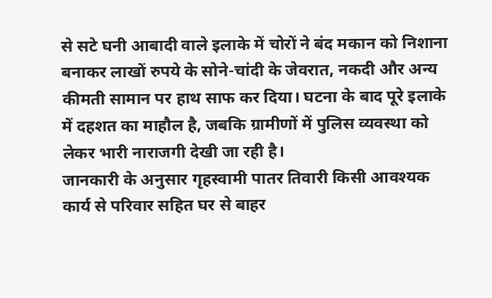से सटे घनी आबादी वाले इलाके में चोरों ने बंद मकान को निशाना बनाकर लाखों रुपये के सोने-चांदी के जेवरात, नकदी और अन्य कीमती सामान पर हाथ साफ कर दिया। घटना के बाद पूरे इलाके में दहशत का माहौल है, जबकि ग्रामीणों में पुलिस व्यवस्था को लेकर भारी नाराजगी देखी जा रही है।
जानकारी के अनुसार गृहस्वामी पातर तिवारी किसी आवश्यक कार्य से परिवार सहित घर से बाहर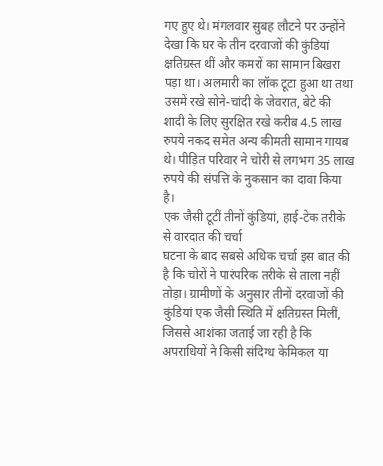गए हुए थे। मंगलवार सुबह लौटने पर उन्होंने देखा कि घर के तीन दरवाजों की कुंडियां क्षतिग्रस्त थीं और कमरों का सामान बिखरा पड़ा था। अलमारी का लॉक टूटा हुआ था तथा उसमें रखे सोने-चांदी के जेवरात, बेटे की शादी के लिए सुरक्षित रखे करीब 4.5 लाख रुपये नकद समेत अन्य कीमती सामान गायब थे। पीड़ित परिवार ने चोरी से लगभग 35 लाख रुपये की संपत्ति के नुकसान का दावा किया है।
एक जैसी टूटीं तीनों कुंडियां, हाई-टेक तरीके से वारदात की चर्चा
घटना के बाद सबसे अधिक चर्चा इस बात की है कि चोरों ने पारंपरिक तरीके से ताला नहीं तोड़ा। ग्रामीणों के अनुसार तीनों दरवाजों की कुंडियां एक जैसी स्थिति में क्षतिग्रस्त मिलीं, जिससे आशंका जताई जा रही है कि अपराधियों ने किसी संदिग्ध केमिकल या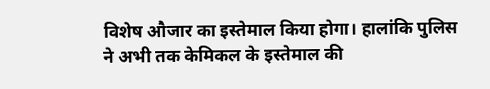विशेष औजार का इस्तेमाल किया होगा। हालांकि पुलिस ने अभी तक केमिकल के इस्तेमाल की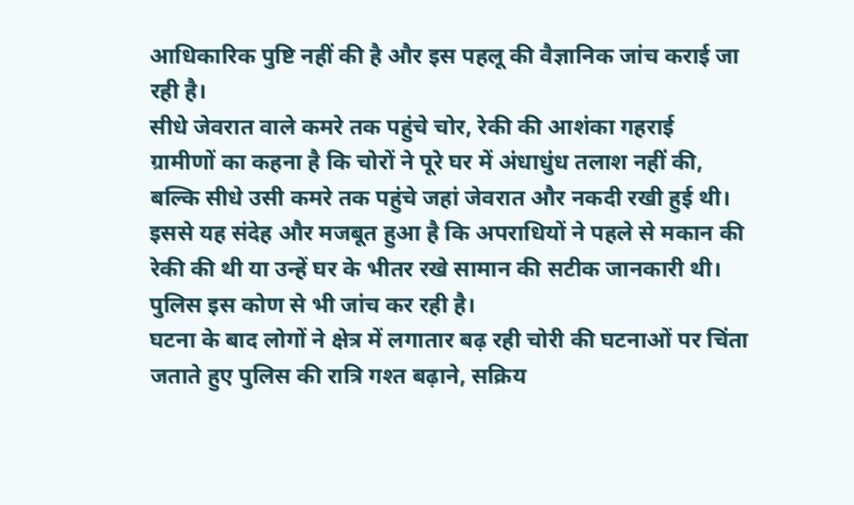आधिकारिक पुष्टि नहीं की है और इस पहलू की वैज्ञानिक जांच कराई जा रही है।
सीधे जेवरात वाले कमरे तक पहुंचे चोर, रेकी की आशंका गहराई
ग्रामीणों का कहना है कि चोरों ने पूरे घर में अंधाधुंध तलाश नहीं की, बल्कि सीधे उसी कमरे तक पहुंचे जहां जेवरात और नकदी रखी हुई थी। इससे यह संदेह और मजबूत हुआ है कि अपराधियों ने पहले से मकान की रेकी की थी या उन्हें घर के भीतर रखे सामान की सटीक जानकारी थी। पुलिस इस कोण से भी जांच कर रही है।
घटना के बाद लोगों ने क्षेत्र में लगातार बढ़ रही चोरी की घटनाओं पर चिंता जताते हुए पुलिस की रात्रि गश्त बढ़ाने, सक्रिय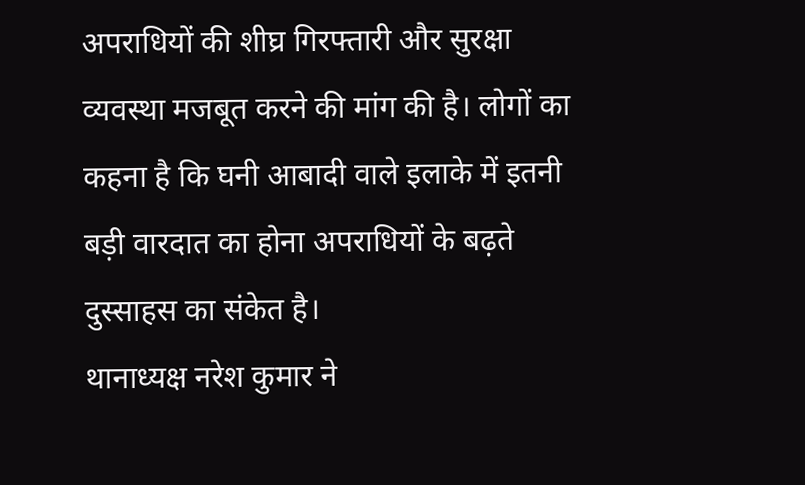अपराधियों की शीघ्र गिरफ्तारी और सुरक्षा व्यवस्था मजबूत करने की मांग की है। लोगों का कहना है कि घनी आबादी वाले इलाके में इतनी बड़ी वारदात का होना अपराधियों के बढ़ते दुस्साहस का संकेत है।
थानाध्यक्ष नरेश कुमार ने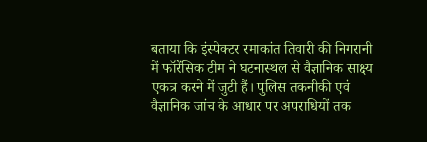बताया कि इंस्पेक्टर रमाकांत तिवारी की निगरानी में फॉरेंसिक टीम ने घटनास्थल से वैज्ञानिक साक्ष्य एकत्र करने में जुटी हैं। पुलिस तकनीकी एवं वैज्ञानिक जांच के आधार पर अपराधियों तक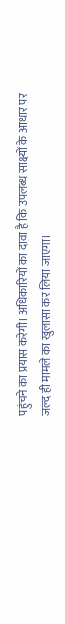पहुंचने का प्रयास करेगी। अधिकारियों का दावा है कि उपलब्ध साक्ष्यों के आधार पर जल्द ही मामले का खुलासा कर लिया जाएगा।